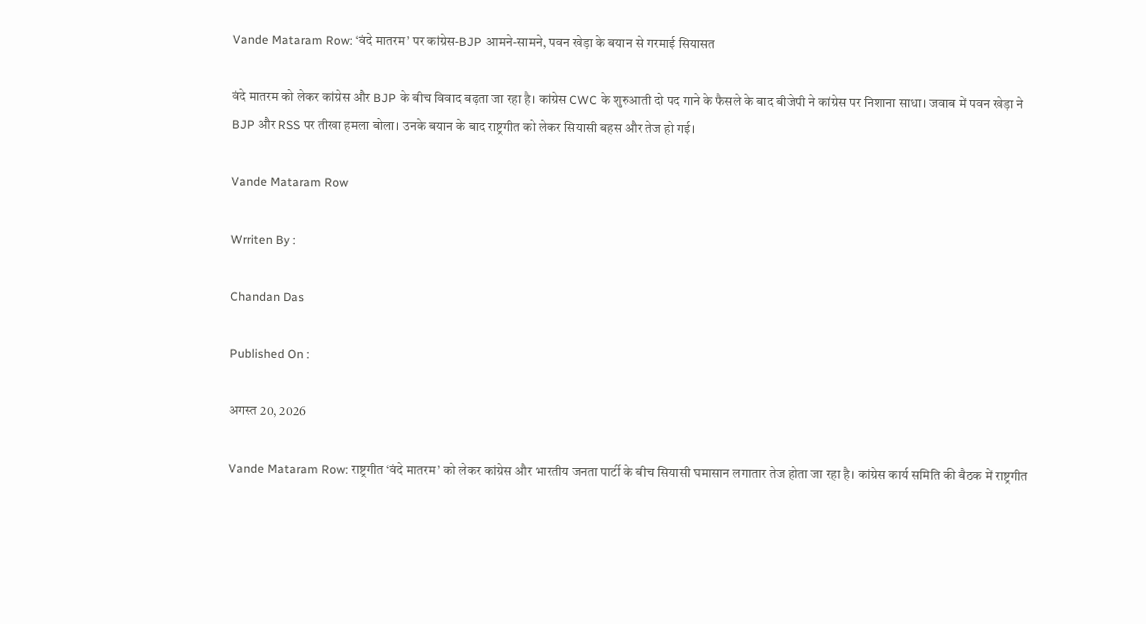Vande Mataram Row: ‘वंदे मातरम’ पर कांग्रेस-BJP आमने-सामने, पवन खेड़ा के बयान से गरमाई सियासत

वंदे मातरम को लेकर कांग्रेस और BJP के बीच विवाद बढ़ता जा रहा है। कांग्रेस CWC के शुरुआती दो पद गाने के फैसले के बाद बीजेपी ने कांग्रेस पर निशाना साधा। जवाब में पवन खेड़ा ने BJP और RSS पर तीखा हमला बोला। उनके बयान के बाद राष्ट्रगीत को लेकर सियासी बहस और तेज हो गई।

Vande Mataram Row

Wrriten By :

Chandan Das

Published On :

अगस्त 20, 2026

Vande Mataram Row: राष्ट्रगीत ‘वंदे मातरम’ को लेकर कांग्रेस और भारतीय जनता पार्टी के बीच सियासी घमासान लगातार तेज होता जा रहा है। कांग्रेस कार्य समिति की बैठक में राष्ट्रगीत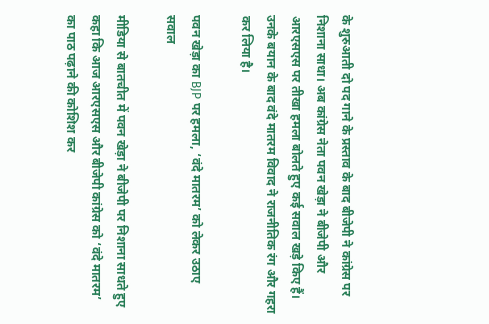के शुरुआती दो पद गाने के प्रस्ताव के बाद बीजेपी ने कांग्रेस पर निशाना साधा। अब कांग्रेस नेता पवन खेड़ा ने बीजेपी और आरएसएस पर तीखा हमला बोलते हुए कई सवाल खड़े किए हैं। उनके बयान के बाद वंदे मातरम विवाद ने राजनीतिक रंग और गहरा कर लिया है।

पवन खेड़ा का BJP पर हमला, ‘वंदे मातरम’ को लेकर उठाए सवाल

मीडिया से बातचीत में पवन खेड़ा ने बीजेपी पर निशाना साधते हुए कहा कि आज आरएसएस और बीजेपी कांग्रेस को ‘वंदे मातरम’ का पाठ पढ़ाने की कोशिश कर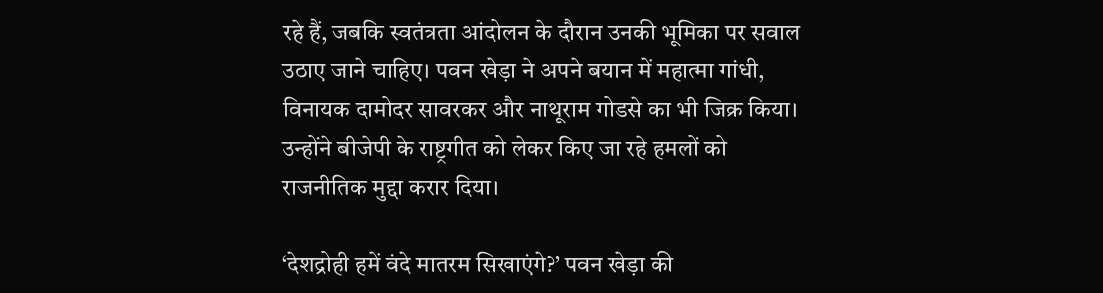रहे हैं, जबकि स्वतंत्रता आंदोलन के दौरान उनकी भूमिका पर सवाल उठाए जाने चाहिए। पवन खेड़ा ने अपने बयान में महात्मा गांधी, विनायक दामोदर सावरकर और नाथूराम गोडसे का भी जिक्र किया। उन्होंने बीजेपी के राष्ट्रगीत को लेकर किए जा रहे हमलों को राजनीतिक मुद्दा करार दिया।

‘देशद्रोही हमें वंदे मातरम सिखाएंगे?’ पवन खेड़ा की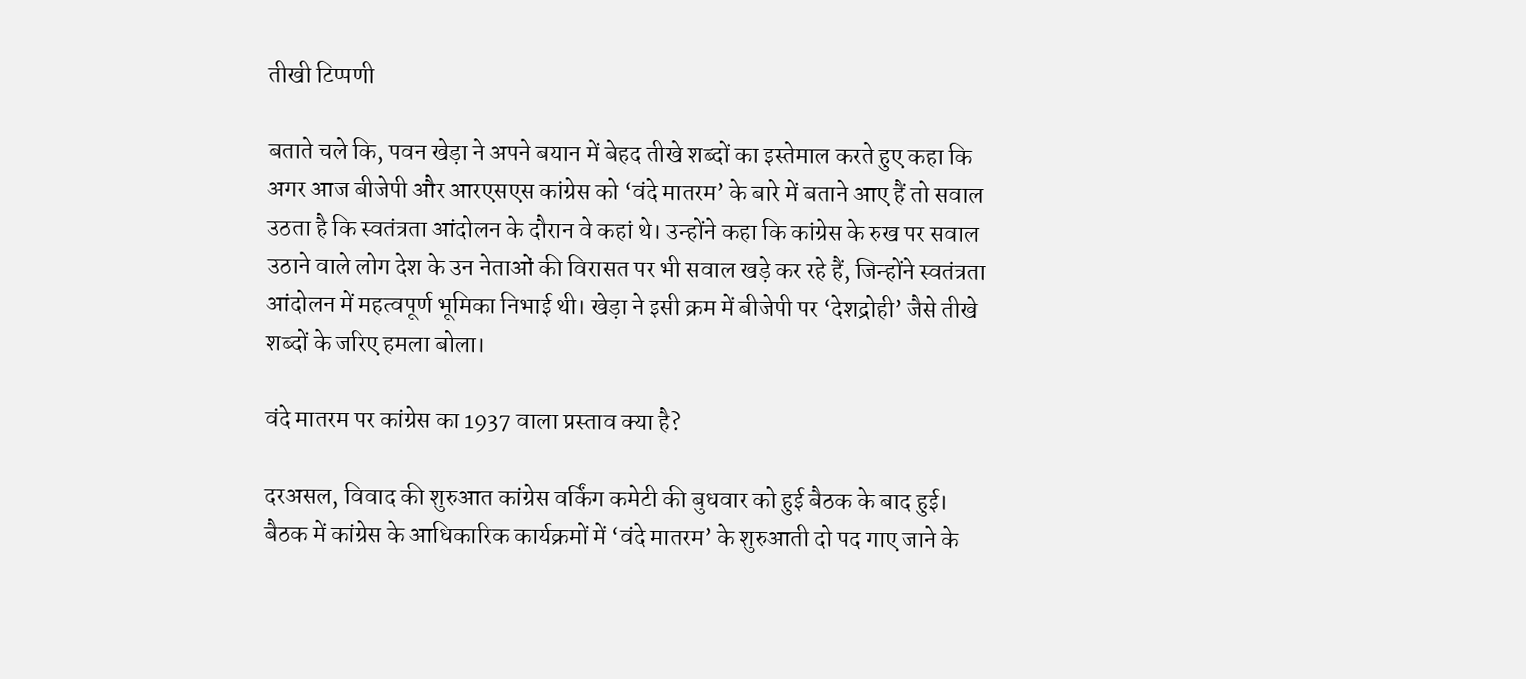तीखी टिप्पणी

बताते चले कि, पवन खेड़ा ने अपने बयान में बेहद तीखे शब्दों का इस्तेमाल करते हुए कहा कि अगर आज बीजेपी और आरएसएस कांग्रेस को ‘वंदे मातरम’ के बारे में बताने आए हैं तो सवाल उठता है कि स्वतंत्रता आंदोलन के दौरान वे कहां थे। उन्होंने कहा कि कांग्रेस के रुख पर सवाल उठाने वाले लोग देश के उन नेताओं की विरासत पर भी सवाल खड़े कर रहे हैं, जिन्होंने स्वतंत्रता आंदोलन में महत्वपूर्ण भूमिका निभाई थी। खेड़ा ने इसी क्रम में बीजेपी पर ‘देशद्रोही’ जैसे तीखे शब्दों के जरिए हमला बोला।

वंदे मातरम पर कांग्रेस का 1937 वाला प्रस्ताव क्या है?

दरअसल, विवाद की शुरुआत कांग्रेस वर्किंग कमेटी की बुधवार को हुई बैठक के बाद हुई। बैठक में कांग्रेस के आधिकारिक कार्यक्रमों में ‘वंदे मातरम’ के शुरुआती दो पद गाए जाने के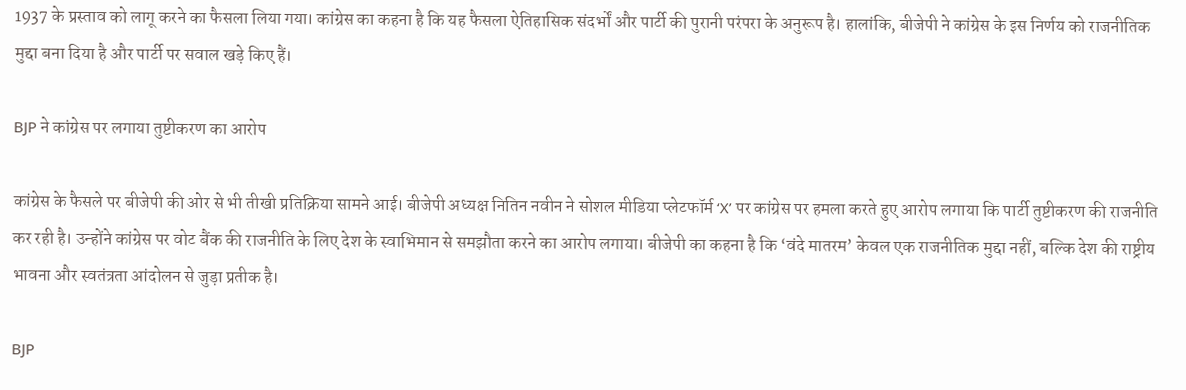1937 के प्रस्ताव को लागू करने का फैसला लिया गया। कांग्रेस का कहना है कि यह फैसला ऐतिहासिक संदर्भों और पार्टी की पुरानी परंपरा के अनुरूप है। हालांकि, बीजेपी ने कांग्रेस के इस निर्णय को राजनीतिक मुद्दा बना दिया है और पार्टी पर सवाल खड़े किए हैं।

BJP ने कांग्रेस पर लगाया तुष्टीकरण का आरोप

कांग्रेस के फैसले पर बीजेपी की ओर से भी तीखी प्रतिक्रिया सामने आई। बीजेपी अध्यक्ष नितिन नवीन ने सोशल मीडिया प्लेटफॉर्म ‘X’ पर कांग्रेस पर हमला करते हुए आरोप लगाया कि पार्टी तुष्टीकरण की राजनीति कर रही है। उन्होंने कांग्रेस पर वोट बैंक की राजनीति के लिए देश के स्वाभिमान से समझौता करने का आरोप लगाया। बीजेपी का कहना है कि ‘वंदे मातरम’ केवल एक राजनीतिक मुद्दा नहीं, बल्कि देश की राष्ट्रीय भावना और स्वतंत्रता आंदोलन से जुड़ा प्रतीक है।

BJP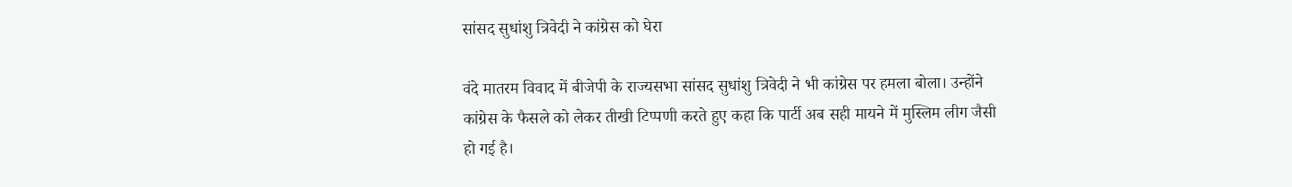सांसद सुधांशु त्रिवेदी ने कांग्रेस को घेरा

वंदे मातरम विवाद में बीजेपी के राज्यसभा सांसद सुधांशु त्रिवेदी ने भी कांग्रेस पर हमला बोला। उन्होंने कांग्रेस के फैसले को लेकर तीखी टिप्पणी करते हुए कहा कि पार्टी अब सही मायने में मुस्लिम लीग जैसी हो गई है।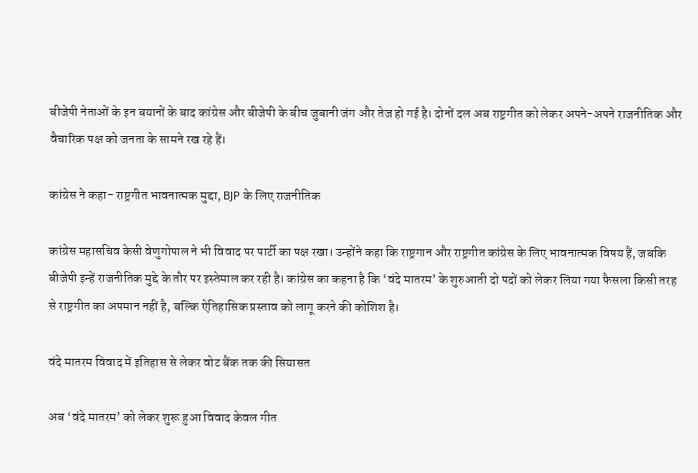बीजेपी नेताओं के इन बयानों के बाद कांग्रेस और बीजेपी के बीच जुबानी जंग और तेज हो गई है। दोनों दल अब राष्ट्रगीत को लेकर अपने-अपने राजनीतिक और वैचारिक पक्ष को जनता के सामने रख रहे हैं।

कांग्रेस ने कहा- राष्ट्रगीत भावनात्मक मुद्दा, BJP के लिए राजनीतिक

कांग्रेस महासचिव केसी वेणुगोपाल ने भी विवाद पर पार्टी का पक्ष रखा। उन्होंने कहा कि राष्ट्रगान और राष्ट्रगीत कांग्रेस के लिए भावनात्मक विषय हैं, जबकि बीजेपी इन्हें राजनीतिक मुद्दे के तौर पर इस्तेमाल कर रही है। कांग्रेस का कहना है कि ‘वंदे मातरम’ के शुरुआती दो पदों को लेकर लिया गया फैसला किसी तरह से राष्ट्रगीत का अपमान नहीं है, बल्कि ऐतिहासिक प्रस्ताव को लागू करने की कोशिश है।

वंदे मातरम विवाद में इतिहास से लेकर वोट बैंक तक की सियासत

अब ‘वंदे मातरम’ को लेकर शुरू हुआ विवाद केवल गीत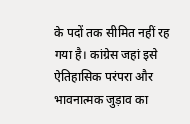के पदों तक सीमित नहीं रह गया है। कांग्रेस जहां इसे ऐतिहासिक परंपरा और भावनात्मक जुड़ाव का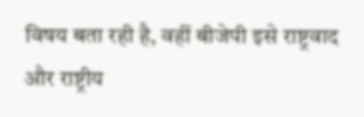विषय बता रही है, वहीं बीजेपी इसे राष्ट्रवाद और राष्ट्रीय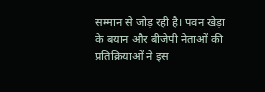सम्मान से जोड़ रही है। पवन खेड़ा के बयान और बीजेपी नेताओं की प्रतिक्रियाओं ने इस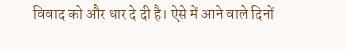विवाद को और धार दे दी है। ऐसे में आने वाले दिनों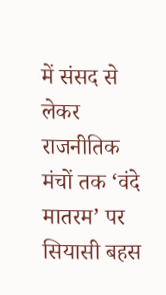में संसद से लेकर राजनीतिक मंचों तक ‘वंदे मातरम’ पर सियासी बहस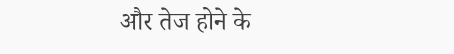और तेज होने के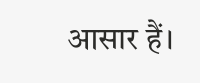आसार हैं।